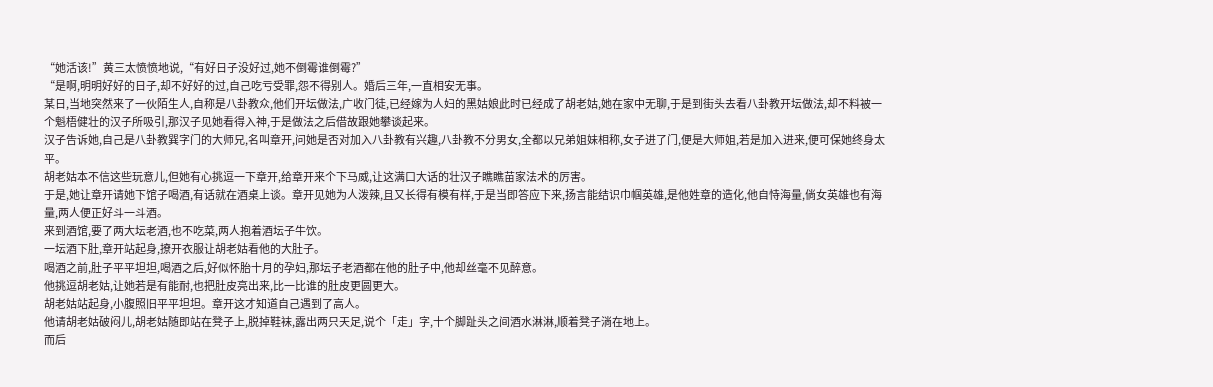“她活该!”黄三太愤愤地说,“有好日子没好过,她不倒霉谁倒霉?”
“是啊,明明好好的日子,却不好好的过,自己吃亏受罪,怨不得别人。婚后三年,一直相安无事。
某日,当地突然来了一伙陌生人,自称是八卦教众,他们开坛做法,广收门徒,已经嫁为人妇的黑姑娘此时已经成了胡老姑,她在家中无聊,于是到街头去看八卦教开坛做法,却不料被一个魁梧健壮的汉子所吸引,那汉子见她看得入神,于是做法之后借故跟她攀谈起来。
汉子告诉她,自己是八卦教巽字门的大师兄,名叫章开,问她是否对加入八卦教有兴趣,八卦教不分男女,全都以兄弟姐妹相称,女子进了门,便是大师姐,若是加入进来,便可保她终身太平。
胡老姑本不信这些玩意儿,但她有心挑逗一下章开,给章开来个下马威,让这满口大话的壮汉子瞧瞧苗家法术的厉害。
于是,她让章开请她下馆子喝酒,有话就在酒桌上谈。章开见她为人泼辣,且又长得有模有样,于是当即答应下来,扬言能结识巾帼英雄,是他姓章的造化,他自恃海量,倘女英雄也有海量,两人便正好斗一斗酒。
来到酒馆,要了两大坛老酒,也不吃菜,两人抱着酒坛子牛饮。
一坛酒下肚,章开站起身,撩开衣服让胡老姑看他的大肚子。
喝酒之前,肚子平平坦坦,喝酒之后,好似怀胎十月的孕妇,那坛子老酒都在他的肚子中,他却丝毫不见醉意。
他挑逗胡老姑,让她若是有能耐,也把肚皮亮出来,比一比谁的肚皮更圆更大。
胡老姑站起身,小腹照旧平平坦坦。章开这才知道自己遇到了高人。
他请胡老姑破闷儿,胡老姑随即站在凳子上,脱掉鞋袜,露出两只天足,说个「走」字,十个脚趾头之间酒水淋淋,顺着凳子淌在地上。
而后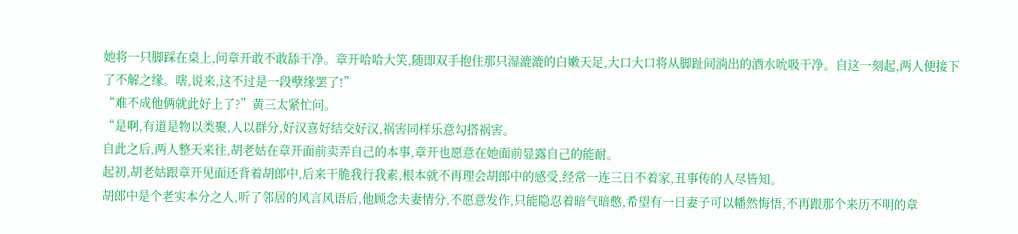她将一只脚踩在桌上,问章开敢不敢舔干净。章开哈哈大笑,随即双手抱住那只湿漉漉的白嫩天足,大口大口将从脚趾间淌出的酒水吮吸干净。自这一刻起,两人便接下了不解之缘。嗐,说来,这不过是一段孽缘罢了!”
“难不成他俩就此好上了?”黄三太紧忙问。
“是啊,有道是物以类聚,人以群分,好汉喜好结交好汉,祸害同样乐意勾搭祸害。
自此之后,两人整天来往,胡老姑在章开面前卖弄自己的本事,章开也愿意在她面前显露自己的能耐。
起初,胡老姑跟章开见面还背着胡郎中,后来干脆我行我素,根本就不再理会胡郎中的感受,经常一连三日不着家,丑事传的人尽皆知。
胡郎中是个老实本分之人,听了邻居的风言风语后,他顾念夫妻情分,不愿意发作,只能隐忍着暗气暗憋,希望有一日妻子可以幡然悔悟,不再跟那个来历不明的章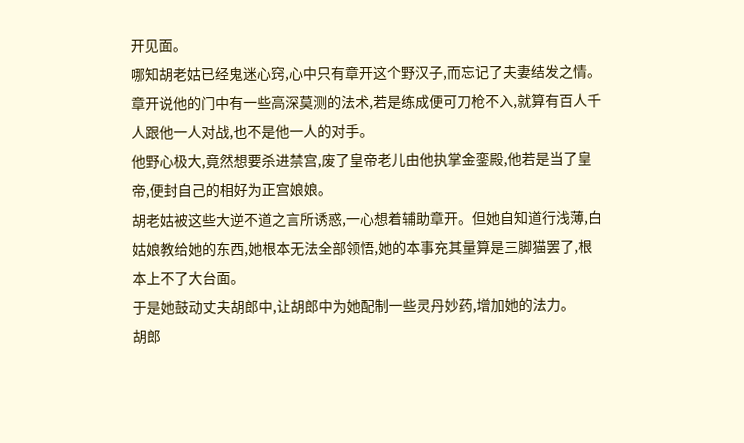开见面。
哪知胡老姑已经鬼迷心窍,心中只有章开这个野汉子,而忘记了夫妻结发之情。
章开说他的门中有一些高深莫测的法术,若是练成便可刀枪不入,就算有百人千人跟他一人对战,也不是他一人的对手。
他野心极大,竟然想要杀进禁宫,废了皇帝老儿由他执掌金銮殿,他若是当了皇帝,便封自己的相好为正宫娘娘。
胡老姑被这些大逆不道之言所诱惑,一心想着辅助章开。但她自知道行浅薄,白姑娘教给她的东西,她根本无法全部领悟,她的本事充其量算是三脚猫罢了,根本上不了大台面。
于是她鼓动丈夫胡郎中,让胡郎中为她配制一些灵丹妙药,增加她的法力。
胡郎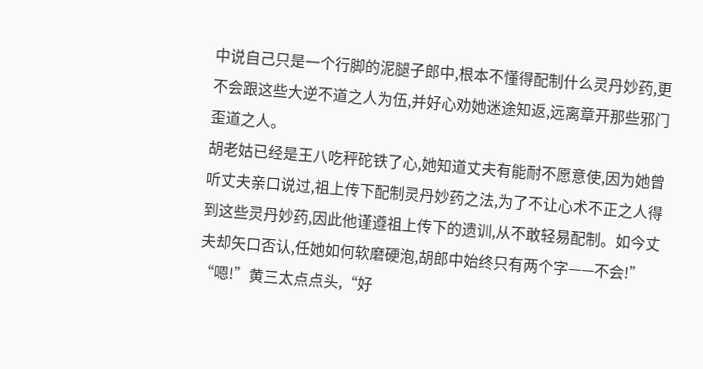中说自己只是一个行脚的泥腿子郎中,根本不懂得配制什么灵丹妙药,更不会跟这些大逆不道之人为伍,并好心劝她迷途知返,远离章开那些邪门歪道之人。
胡老姑已经是王八吃秤砣铁了心,她知道丈夫有能耐不愿意使,因为她曾听丈夫亲口说过,祖上传下配制灵丹妙药之法,为了不让心术不正之人得到这些灵丹妙药,因此他谨遵祖上传下的遗训,从不敢轻易配制。如今丈夫却矢口否认,任她如何软磨硬泡,胡郎中始终只有两个字——不会!”
“嗯!”黄三太点点头,“好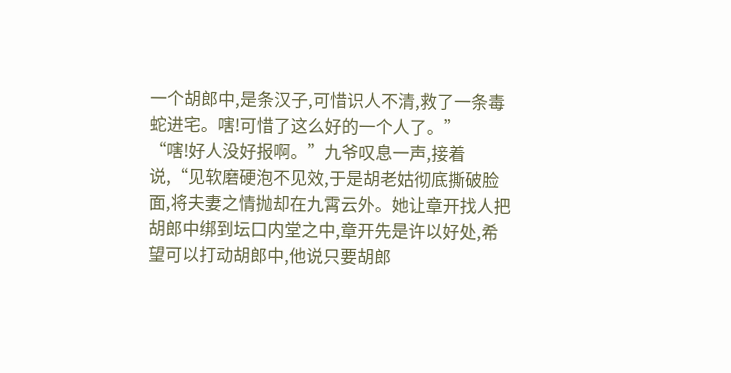一个胡郎中,是条汉子,可惜识人不清,救了一条毒蛇进宅。嗐!可惜了这么好的一个人了。”
“嗐!好人没好报啊。”九爷叹息一声,接着说,“见软磨硬泡不见效,于是胡老姑彻底撕破脸面,将夫妻之情抛却在九霄云外。她让章开找人把胡郎中绑到坛口内堂之中,章开先是许以好处,希望可以打动胡郎中,他说只要胡郎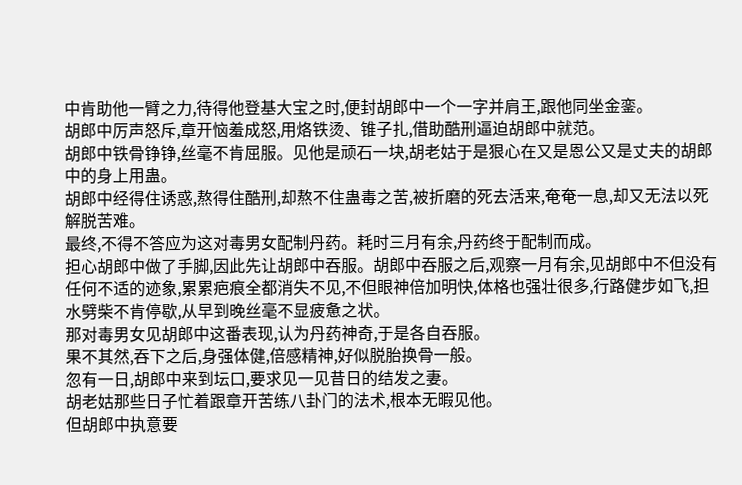中肯助他一臂之力,待得他登基大宝之时,便封胡郎中一个一字并肩王,跟他同坐金銮。
胡郎中厉声怒斥,章开恼羞成怒,用烙铁烫、锥子扎,借助酷刑逼迫胡郎中就范。
胡郎中铁骨铮铮,丝毫不肯屈服。见他是顽石一块,胡老姑于是狠心在又是恩公又是丈夫的胡郎中的身上用蛊。
胡郎中经得住诱惑,熬得住酷刑,却熬不住蛊毒之苦,被折磨的死去活来,奄奄一息,却又无法以死解脱苦难。
最终,不得不答应为这对毒男女配制丹药。耗时三月有余,丹药终于配制而成。
担心胡郎中做了手脚,因此先让胡郎中吞服。胡郎中吞服之后,观察一月有余,见胡郎中不但没有任何不适的迹象,累累疤痕全都消失不见,不但眼神倍加明快,体格也强壮很多,行路健步如飞,担水劈柴不肯停歇,从早到晚丝毫不显疲惫之状。
那对毒男女见胡郎中这番表现,认为丹药神奇,于是各自吞服。
果不其然,吞下之后,身强体健,倍感精神,好似脱胎换骨一般。
忽有一日,胡郎中来到坛口,要求见一见昔日的结发之妻。
胡老姑那些日子忙着跟章开苦练八卦门的法术,根本无暇见他。
但胡郎中执意要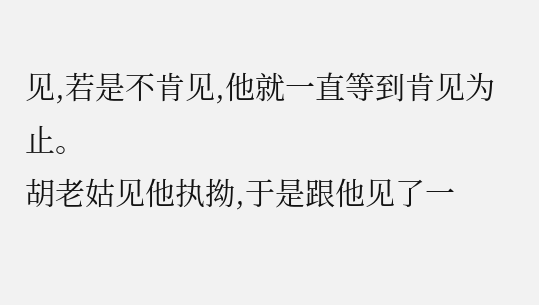见,若是不肯见,他就一直等到肯见为止。
胡老姑见他执拗,于是跟他见了一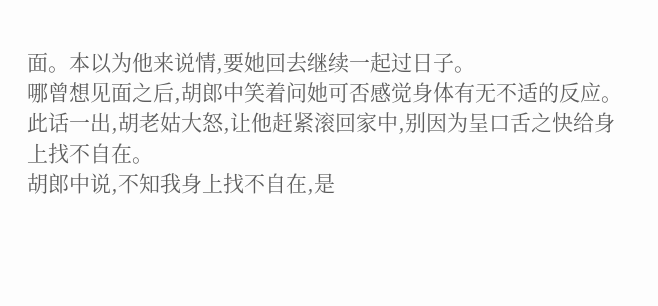面。本以为他来说情,要她回去继续一起过日子。
哪曾想见面之后,胡郎中笑着问她可否感觉身体有无不适的反应。
此话一出,胡老姑大怒,让他赶紧滚回家中,别因为呈口舌之快给身上找不自在。
胡郎中说,不知我身上找不自在,是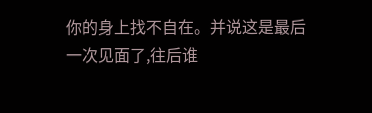你的身上找不自在。并说这是最后一次见面了,往后谁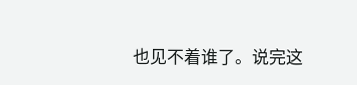也见不着谁了。说完这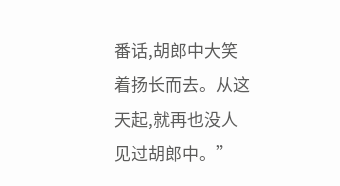番话,胡郎中大笑着扬长而去。从这天起,就再也没人见过胡郎中。”